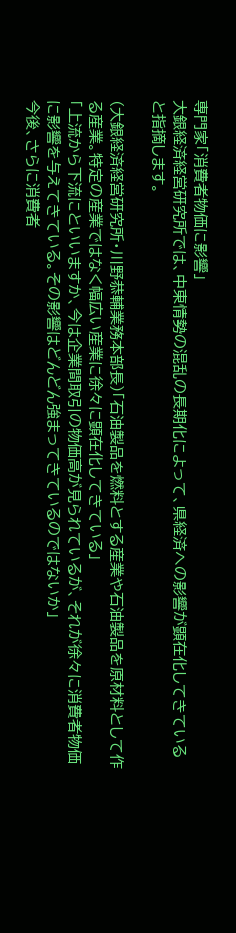専門家「消費者物価に影響」
大銀経済経営研究所では、中東情勢の混乱の長期化によって、県経済への影響が顕在化してきていると指摘します。

(大銀経済経営研究所・川野恭輔業務本部長)「石油製品を燃料とする産業や石油製品を原材料として作る産業。特定の産業ではなく幅広い産業に徐々に顕在化してきている」
「上流から下流にといいますか、今は企業間取引の物価高が見られているが、それが徐々に消費者物価に影響を与えてきている。その影響はどんどん強まってきているのではないか」
今後、さらに消費者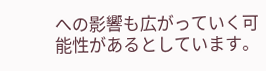への影響も広がっていく可能性があるとしています。